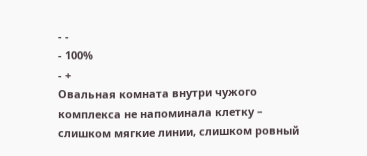- -
- 100%
- +
Овальная комната внутри чужого комплекса не напоминала клетку – слишком мягкие линии, слишком ровный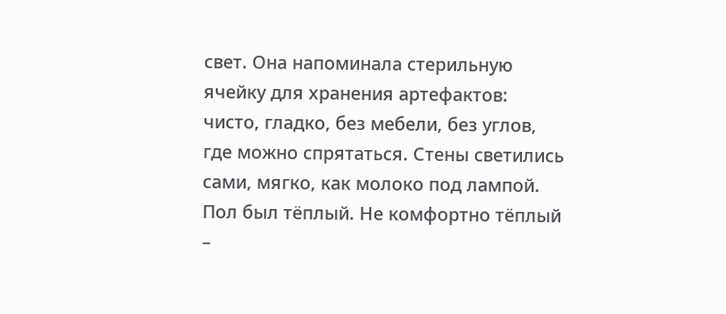свет. Она напоминала стерильную ячейку для хранения артефактов: чисто, гладко, без мебели, без углов, где можно спрятаться. Стены светились сами, мягко, как молоко под лампой. Пол был тёплый. Не комфортно тёплый –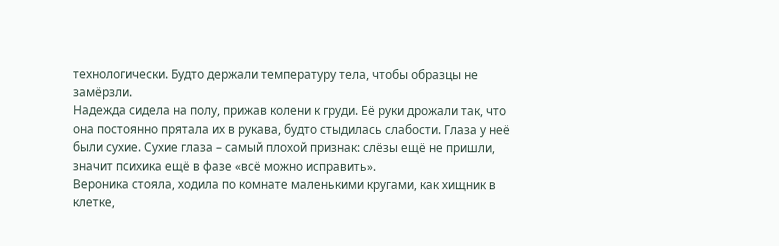технологически. Будто держали температуру тела, чтобы образцы не замёрзли.
Надежда сидела на полу, прижав колени к груди. Её руки дрожали так, что она постоянно прятала их в рукава, будто стыдилась слабости. Глаза у неё были сухие. Сухие глаза – самый плохой признак: слёзы ещё не пришли, значит психика ещё в фазе «всё можно исправить».
Вероника стояла, ходила по комнате маленькими кругами, как хищник в клетке,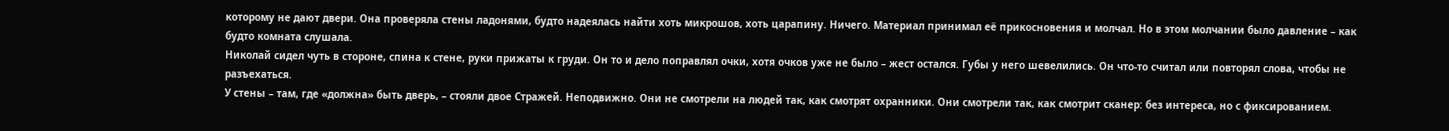которому не дают двери. Она проверяла стены ладонями, будто надеялась найти хоть микрошов, хоть царапину. Ничего. Материал принимал её прикосновения и молчал. Но в этом молчании было давление – как будто комната слушала.
Николай сидел чуть в стороне, спина к стене, руки прижаты к груди. Он то и дело поправлял очки, хотя очков уже не было – жест остался. Губы у него шевелились. Он что-то считал или повторял слова, чтобы не разъехаться.
У стены – там, где «должна» быть дверь, – стояли двое Стражей. Неподвижно. Они не смотрели на людей так, как смотрят охранники. Они смотрели так, как смотрит сканер: без интереса, но с фиксированием.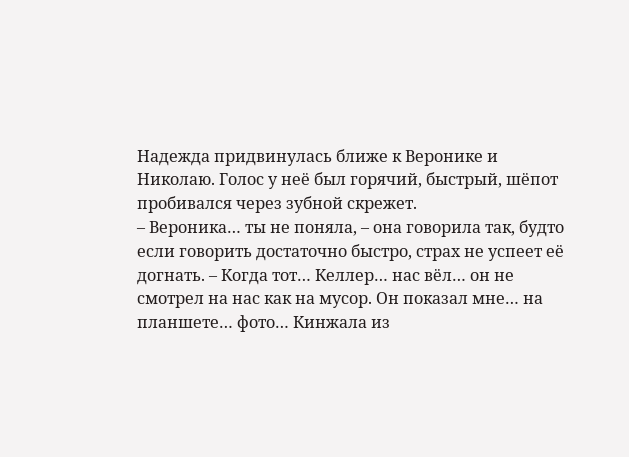Надежда придвинулась ближе к Веронике и Николаю. Голос у неё был горячий, быстрый, шёпот пробивался через зубной скрежет.
– Вероника… ты не поняла, – она говорила так, будто если говорить достаточно быстро, страх не успеет её догнать. – Когда тот… Келлер… нас вёл… он не смотрел на нас как на мусор. Он показал мне… на планшете… фото… Кинжала из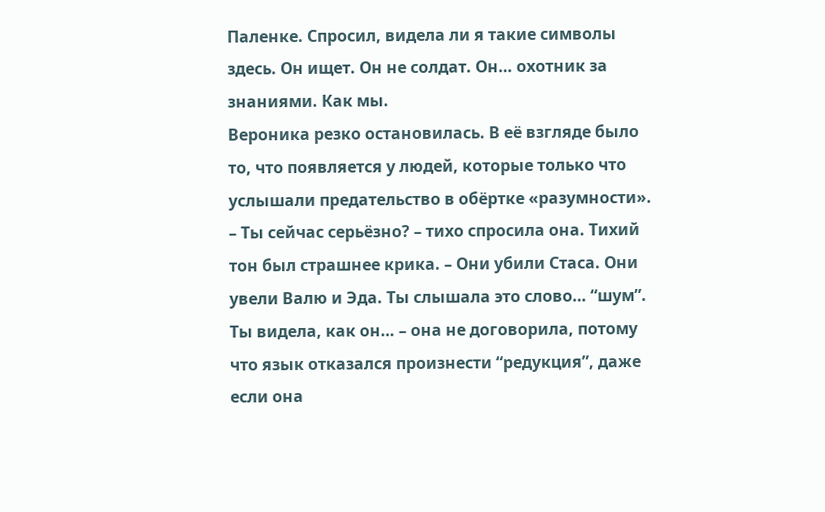Паленке. Спросил, видела ли я такие символы здесь. Он ищет. Он не солдат. Он… охотник за знаниями. Как мы.
Вероника резко остановилась. В её взгляде было то, что появляется у людей, которые только что услышали предательство в обёртке «разумности».
– Ты сейчас серьёзно? – тихо спросила она. Тихий тон был страшнее крика. – Они убили Стаса. Они увели Валю и Эда. Ты слышала это слово… “шум”. Ты видела, как он… – она не договорила, потому что язык отказался произнести “редукция”, даже если она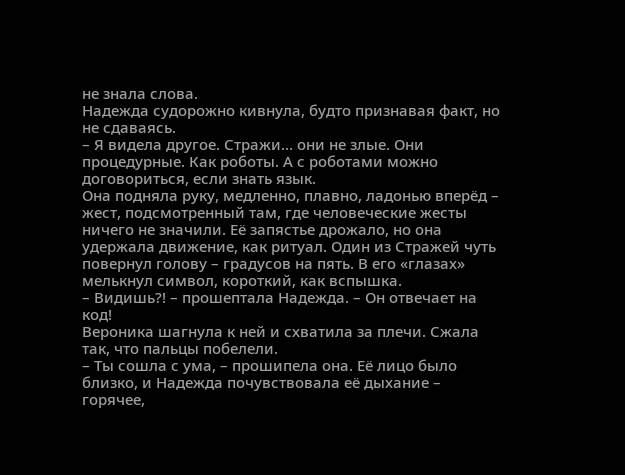не знала слова.
Надежда судорожно кивнула, будто признавая факт, но не сдаваясь.
– Я видела другое. Стражи… они не злые. Они процедурные. Как роботы. А с роботами можно договориться, если знать язык.
Она подняла руку, медленно, плавно, ладонью вперёд – жест, подсмотренный там, где человеческие жесты ничего не значили. Её запястье дрожало, но она удержала движение, как ритуал. Один из Стражей чуть повернул голову – градусов на пять. В его «глазах» мелькнул символ, короткий, как вспышка.
– Видишь?! – прошептала Надежда. – Он отвечает на код!
Вероника шагнула к ней и схватила за плечи. Сжала так, что пальцы побелели.
– Ты сошла с ума, – прошипела она. Её лицо было близко, и Надежда почувствовала её дыхание – горячее,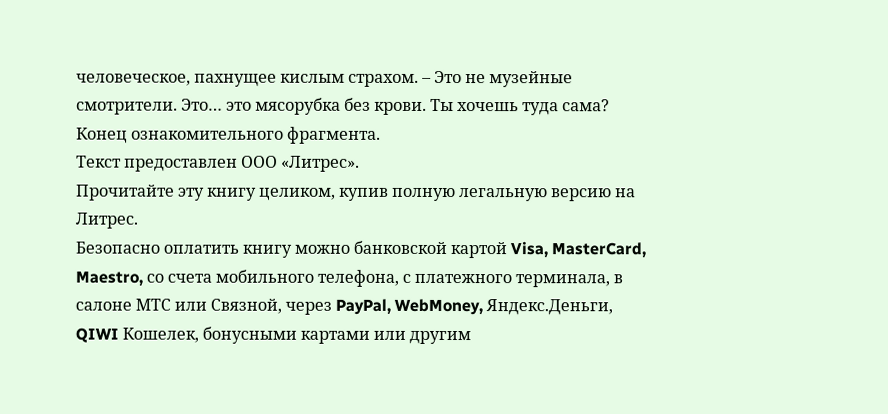человеческое, пахнущее кислым страхом. – Это не музейные смотрители. Это… это мясорубка без крови. Ты хочешь туда сама?
Конец ознакомительного фрагмента.
Текст предоставлен ООО «Литрес».
Прочитайте эту книгу целиком, купив полную легальную версию на Литрес.
Безопасно оплатить книгу можно банковской картой Visa, MasterCard, Maestro, со счета мобильного телефона, с платежного терминала, в салоне МТС или Связной, через PayPal, WebMoney, Яндекс.Деньги, QIWI Кошелек, бонусными картами или другим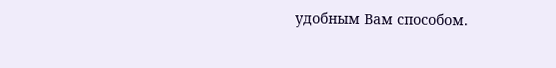удобным Вам способом.